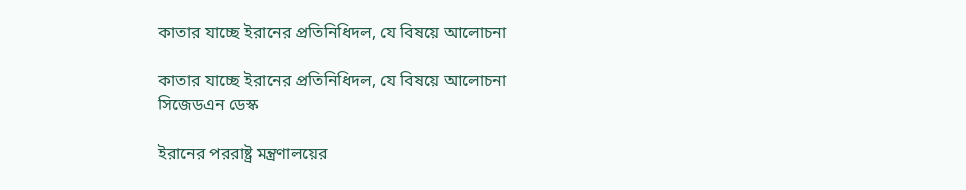কাতার যাচ্ছে ইরানের প্রতিনিধিদল, যে বিষয়ে আলোচনা

কাতার যাচ্ছে ইরানের প্রতিনিধিদল, যে বিষয়ে আলোচনা
সিজেডএন ডেস্ক

ইরানের পররাষ্ট্র মন্ত্রণালয়ের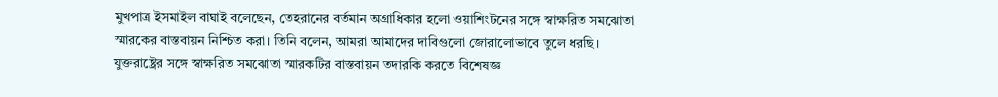মুখপাত্র ইসমাইল বাঘাই বলেছেন, তেহরানের বর্তমান অগ্রাধিকার হলো ওয়াশিংটনের সঙ্গে স্বাক্ষরিত সমঝোতা স্মারকের বাস্তবায়ন নিশ্চিত করা। তিনি বলেন, আমরা আমাদের দাবিগুলো জোরালোভাবে তুলে ধরছি।
যুক্তরাষ্ট্রের সঙ্গে স্বাক্ষরিত সমঝোতা স্মারকটির বাস্তবায়ন তদারকি করতে বিশেষজ্ঞ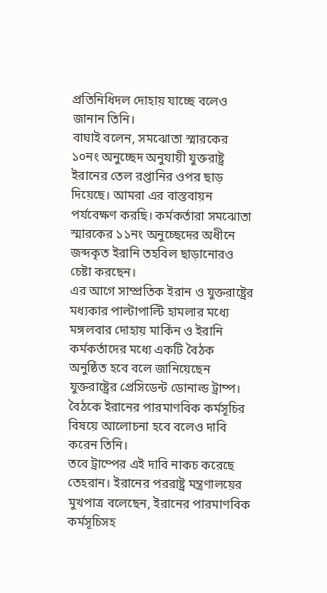প্রতিনিধিদল দোহায় যাচ্ছে বলেও জানান তিনি।
বাঘাই বলেন, সমঝোতা স্মারকের ১০নং অনুচ্ছেদ অনুযায়ী যুক্তরাষ্ট্র ইরানের তেল রপ্তানির ওপর ছাড় দিয়েছে। আমরা এর বাস্তবায়ন পর্যবেক্ষণ করছি। কর্মকর্তারা সমঝোতা স্মারকের ১১নং অনুচ্ছেদের অধীনে জব্দকৃত ইরানি তহবিল ছাড়ানোরও চেষ্টা করছেন।
এর আগে সাম্প্রতিক ইরান ও যুক্তরাষ্ট্রের মধ্যকার পাল্টাপাল্টি হামলার মধ্যে মঙ্গলবার দোহায় মার্কিন ও ইরানি কর্মকর্তাদের মধ্যে একটি বৈঠক অনুষ্ঠিত হবে বলে জানিয়েছেন যুক্তরাষ্ট্রের প্রেসিডেন্ট ডোনাল্ড ট্রাম্প। বৈঠকে ইরানের পারমাণবিক কর্মসূচির বিষয়ে আলোচনা হবে বলেও দাবি করেন তিনি।
তবে ট্রাম্পের এই দাবি নাকচ করেছে তেহরান। ইরানের পররাষ্ট্র মন্ত্রণালয়ের মুখপাত্র বলেছেন, ইরানের পারমাণবিক কর্মসূচিসহ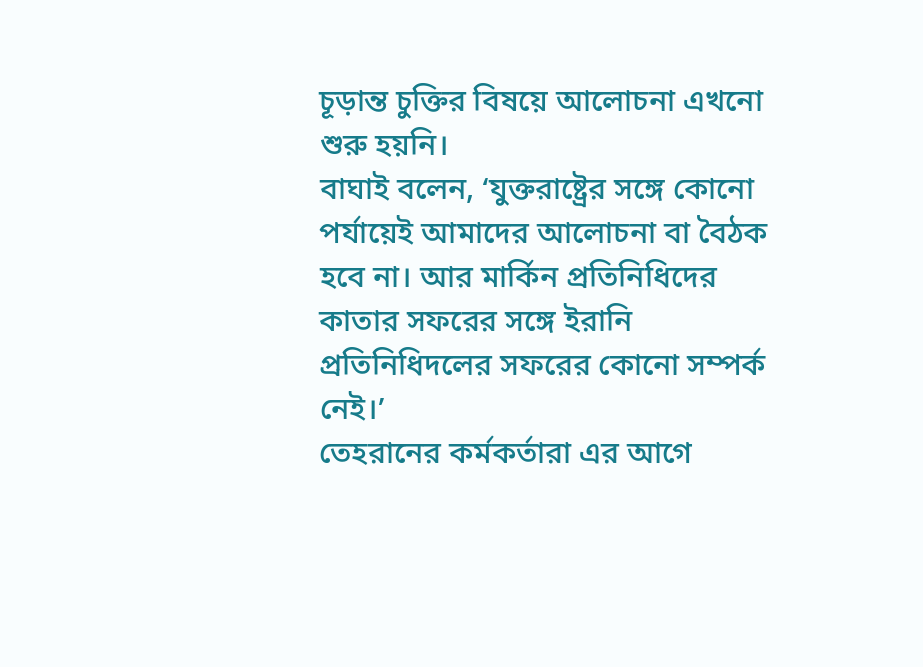চূড়ান্ত চুক্তির বিষয়ে আলোচনা এখনো শুরু হয়নি।
বাঘাই বলেন, ‘যুক্তরাষ্ট্রের সঙ্গে কোনো পর্যায়েই আমাদের আলোচনা বা বৈঠক হবে না। আর মার্কিন প্রতিনিধিদের কাতার সফরের সঙ্গে ইরানি প্রতিনিধিদলের সফরের কোনো সম্পর্ক নেই।’
তেহরানের কর্মকর্তারা এর আগে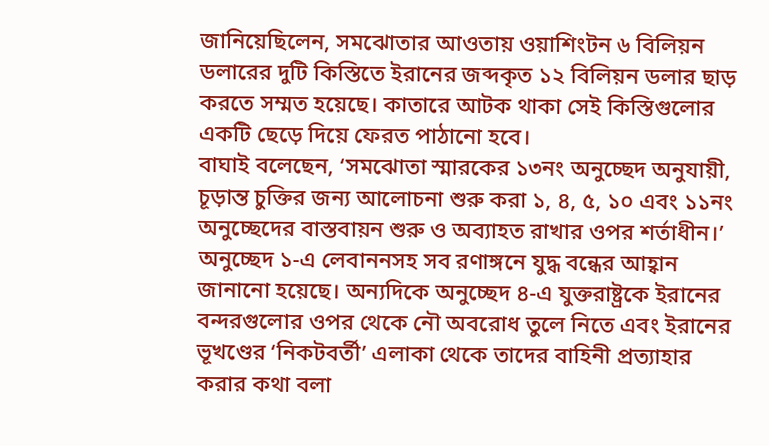জানিয়েছিলেন, সমঝোতার আওতায় ওয়াশিংটন ৬ বিলিয়ন ডলারের দুটি কিস্তিতে ইরানের জব্দকৃত ১২ বিলিয়ন ডলার ছাড় করতে সম্মত হয়েছে। কাতারে আটক থাকা সেই কিস্তিগুলোর একটি ছেড়ে দিয়ে ফেরত পাঠানো হবে।
বাঘাই বলেছেন, ‘সমঝোতা স্মারকের ১৩নং অনুচ্ছেদ অনুযায়ী, চূড়ান্ত চুক্তির জন্য আলোচনা শুরু করা ১, ৪, ৫, ১০ এবং ১১নং অনুচ্ছেদের বাস্তবায়ন শুরু ও অব্যাহত রাখার ওপর শর্তাধীন।’
অনুচ্ছেদ ১-এ লেবাননসহ সব রণাঙ্গনে যুদ্ধ বন্ধের আহ্বান জানানো হয়েছে। অন্যদিকে অনুচ্ছেদ ৪-এ যুক্তরাষ্ট্রকে ইরানের বন্দরগুলোর ওপর থেকে নৌ অবরোধ তুলে নিতে এবং ইরানের ভূখণ্ডের ‘নিকটবর্তী’ এলাকা থেকে তাদের বাহিনী প্রত্যাহার করার কথা বলা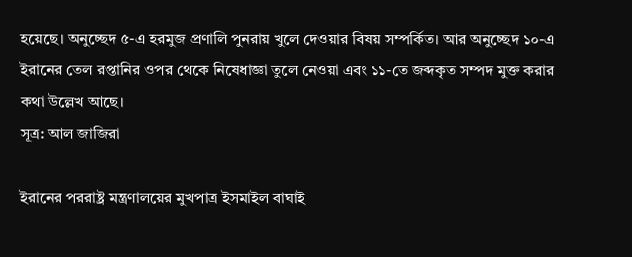হয়েছে। অনুচ্ছেদ ৫-এ হরমুজ প্রণালি পুনরায় খুলে দেওয়ার বিষয় সম্পর্কিত। আর অনুচ্ছেদ ১০-এ ইরানের তেল রপ্তানির ওপর থেকে নিষেধাজ্ঞা তুলে নেওয়া এবং ১১-তে জব্দকৃত সম্পদ মুক্ত করার কথা উল্লেখ আছে।
সূত্র: আল জাজিরা

ইরানের পররাষ্ট্র মন্ত্রণালয়ের মুখপাত্র ইসমাইল বাঘাই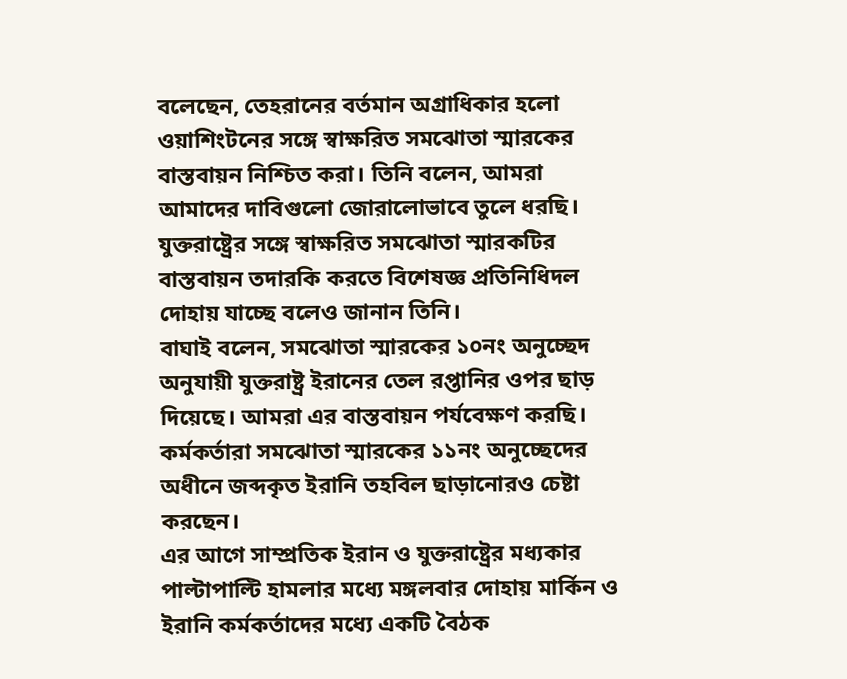বলেছেন, তেহরানের বর্তমান অগ্রাধিকার হলো ওয়াশিংটনের সঙ্গে স্বাক্ষরিত সমঝোতা স্মারকের বাস্তবায়ন নিশ্চিত করা। তিনি বলেন, আমরা আমাদের দাবিগুলো জোরালোভাবে তুলে ধরছি।
যুক্তরাষ্ট্রের সঙ্গে স্বাক্ষরিত সমঝোতা স্মারকটির বাস্তবায়ন তদারকি করতে বিশেষজ্ঞ প্রতিনিধিদল দোহায় যাচ্ছে বলেও জানান তিনি।
বাঘাই বলেন, সমঝোতা স্মারকের ১০নং অনুচ্ছেদ অনুযায়ী যুক্তরাষ্ট্র ইরানের তেল রপ্তানির ওপর ছাড় দিয়েছে। আমরা এর বাস্তবায়ন পর্যবেক্ষণ করছি। কর্মকর্তারা সমঝোতা স্মারকের ১১নং অনুচ্ছেদের অধীনে জব্দকৃত ইরানি তহবিল ছাড়ানোরও চেষ্টা করছেন।
এর আগে সাম্প্রতিক ইরান ও যুক্তরাষ্ট্রের মধ্যকার পাল্টাপাল্টি হামলার মধ্যে মঙ্গলবার দোহায় মার্কিন ও ইরানি কর্মকর্তাদের মধ্যে একটি বৈঠক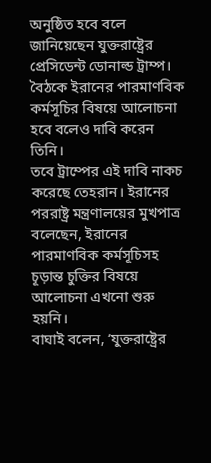অনুষ্ঠিত হবে বলে জানিয়েছেন যুক্তরাষ্ট্রের প্রেসিডেন্ট ডোনাল্ড ট্রাম্প। বৈঠকে ইরানের পারমাণবিক কর্মসূচির বিষয়ে আলোচনা হবে বলেও দাবি করেন তিনি।
তবে ট্রাম্পের এই দাবি নাকচ করেছে তেহরান। ইরানের পররাষ্ট্র মন্ত্রণালয়ের মুখপাত্র বলেছেন, ইরানের পারমাণবিক কর্মসূচিসহ চূড়ান্ত চুক্তির বিষয়ে আলোচনা এখনো শুরু হয়নি।
বাঘাই বলেন, ‘যুক্তরাষ্ট্রের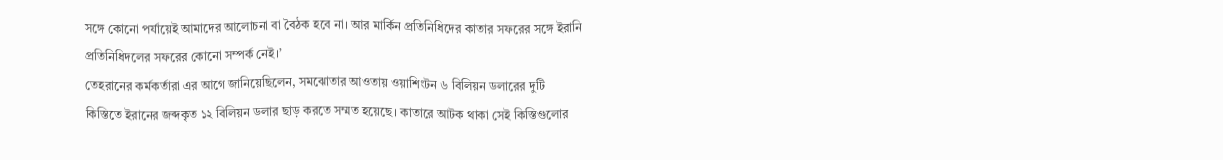সঙ্গে কোনো পর্যায়েই আমাদের আলোচনা বা বৈঠক হবে না। আর মার্কিন প্রতিনিধিদের কাতার সফরের সঙ্গে ইরানি প্রতিনিধিদলের সফরের কোনো সম্পর্ক নেই।’
তেহরানের কর্মকর্তারা এর আগে জানিয়েছিলেন, সমঝোতার আওতায় ওয়াশিংটন ৬ বিলিয়ন ডলারের দুটি কিস্তিতে ইরানের জব্দকৃত ১২ বিলিয়ন ডলার ছাড় করতে সম্মত হয়েছে। কাতারে আটক থাকা সেই কিস্তিগুলোর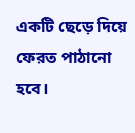একটি ছেড়ে দিয়ে ফেরত পাঠানো হবে।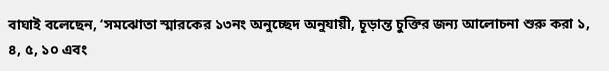বাঘাই বলেছেন, ‘সমঝোতা স্মারকের ১৩নং অনুচ্ছেদ অনুযায়ী, চূড়ান্ত চুক্তির জন্য আলোচনা শুরু করা ১, ৪, ৫, ১০ এবং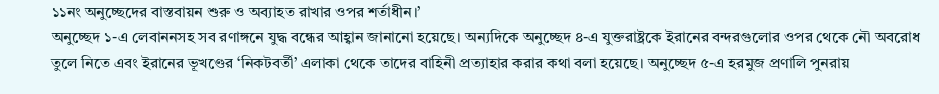১১নং অনুচ্ছেদের বাস্তবায়ন শুরু ও অব্যাহত রাখার ওপর শর্তাধীন।’
অনুচ্ছেদ ১-এ লেবাননসহ সব রণাঙ্গনে যুদ্ধ বন্ধের আহ্বান জানানো হয়েছে। অন্যদিকে অনুচ্ছেদ ৪-এ যুক্তরাষ্ট্রকে ইরানের বন্দরগুলোর ওপর থেকে নৌ অবরোধ তুলে নিতে এবং ইরানের ভূখণ্ডের ‘নিকটবর্তী’ এলাকা থেকে তাদের বাহিনী প্রত্যাহার করার কথা বলা হয়েছে। অনুচ্ছেদ ৫-এ হরমুজ প্রণালি পুনরায়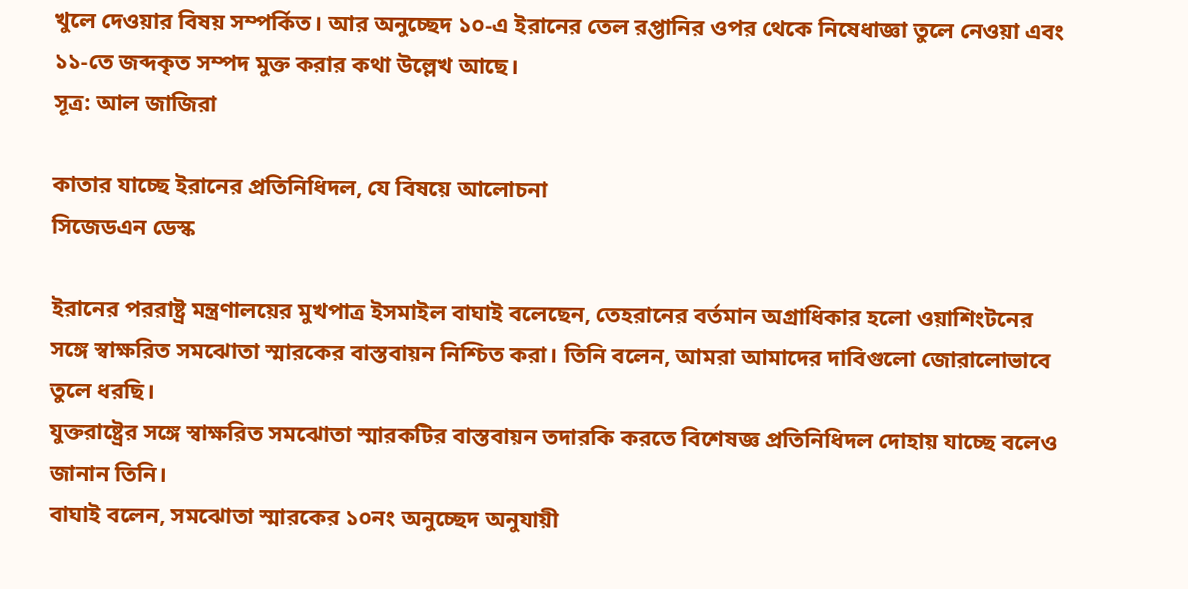খুলে দেওয়ার বিষয় সম্পর্কিত। আর অনুচ্ছেদ ১০-এ ইরানের তেল রপ্তানির ওপর থেকে নিষেধাজ্ঞা তুলে নেওয়া এবং ১১-তে জব্দকৃত সম্পদ মুক্ত করার কথা উল্লেখ আছে।
সূত্র: আল জাজিরা

কাতার যাচ্ছে ইরানের প্রতিনিধিদল, যে বিষয়ে আলোচনা
সিজেডএন ডেস্ক

ইরানের পররাষ্ট্র মন্ত্রণালয়ের মুখপাত্র ইসমাইল বাঘাই বলেছেন, তেহরানের বর্তমান অগ্রাধিকার হলো ওয়াশিংটনের সঙ্গে স্বাক্ষরিত সমঝোতা স্মারকের বাস্তবায়ন নিশ্চিত করা। তিনি বলেন, আমরা আমাদের দাবিগুলো জোরালোভাবে তুলে ধরছি।
যুক্তরাষ্ট্রের সঙ্গে স্বাক্ষরিত সমঝোতা স্মারকটির বাস্তবায়ন তদারকি করতে বিশেষজ্ঞ প্রতিনিধিদল দোহায় যাচ্ছে বলেও জানান তিনি।
বাঘাই বলেন, সমঝোতা স্মারকের ১০নং অনুচ্ছেদ অনুযায়ী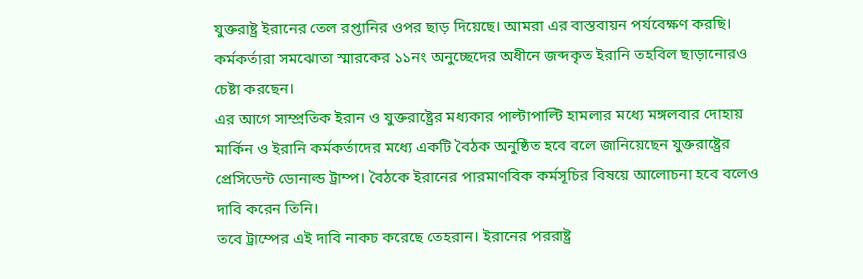যুক্তরাষ্ট্র ইরানের তেল রপ্তানির ওপর ছাড় দিয়েছে। আমরা এর বাস্তবায়ন পর্যবেক্ষণ করছি। কর্মকর্তারা সমঝোতা স্মারকের ১১নং অনুচ্ছেদের অধীনে জব্দকৃত ইরানি তহবিল ছাড়ানোরও চেষ্টা করছেন।
এর আগে সাম্প্রতিক ইরান ও যুক্তরাষ্ট্রের মধ্যকার পাল্টাপাল্টি হামলার মধ্যে মঙ্গলবার দোহায় মার্কিন ও ইরানি কর্মকর্তাদের মধ্যে একটি বৈঠক অনুষ্ঠিত হবে বলে জানিয়েছেন যুক্তরাষ্ট্রের প্রেসিডেন্ট ডোনাল্ড ট্রাম্প। বৈঠকে ইরানের পারমাণবিক কর্মসূচির বিষয়ে আলোচনা হবে বলেও দাবি করেন তিনি।
তবে ট্রাম্পের এই দাবি নাকচ করেছে তেহরান। ইরানের পররাষ্ট্র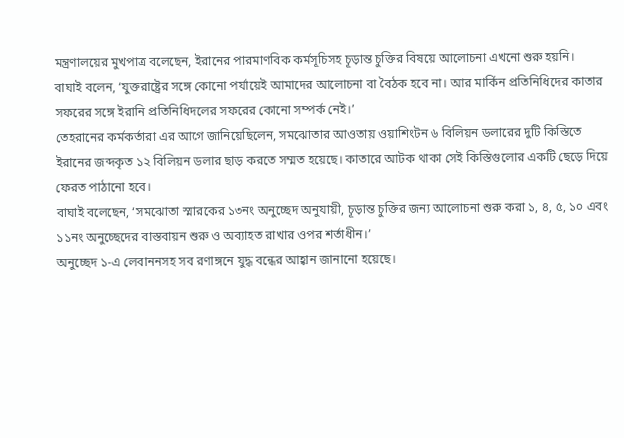মন্ত্রণালয়ের মুখপাত্র বলেছেন, ইরানের পারমাণবিক কর্মসূচিসহ চূড়ান্ত চুক্তির বিষয়ে আলোচনা এখনো শুরু হয়নি।
বাঘাই বলেন, ‘যুক্তরাষ্ট্রের সঙ্গে কোনো পর্যায়েই আমাদের আলোচনা বা বৈঠক হবে না। আর মার্কিন প্রতিনিধিদের কাতার সফরের সঙ্গে ইরানি প্রতিনিধিদলের সফরের কোনো সম্পর্ক নেই।’
তেহরানের কর্মকর্তারা এর আগে জানিয়েছিলেন, সমঝোতার আওতায় ওয়াশিংটন ৬ বিলিয়ন ডলারের দুটি কিস্তিতে ইরানের জব্দকৃত ১২ বিলিয়ন ডলার ছাড় করতে সম্মত হয়েছে। কাতারে আটক থাকা সেই কিস্তিগুলোর একটি ছেড়ে দিয়ে ফেরত পাঠানো হবে।
বাঘাই বলেছেন, ‘সমঝোতা স্মারকের ১৩নং অনুচ্ছেদ অনুযায়ী, চূড়ান্ত চুক্তির জন্য আলোচনা শুরু করা ১, ৪, ৫, ১০ এবং ১১নং অনুচ্ছেদের বাস্তবায়ন শুরু ও অব্যাহত রাখার ওপর শর্তাধীন।’
অনুচ্ছেদ ১-এ লেবাননসহ সব রণাঙ্গনে যুদ্ধ বন্ধের আহ্বান জানানো হয়েছে।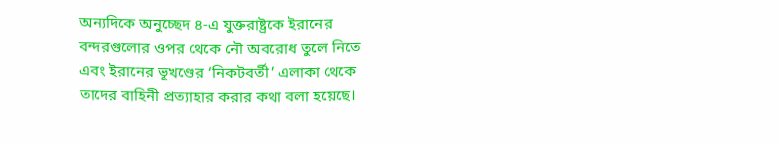অন্যদিকে অনুচ্ছেদ ৪-এ যুক্তরাষ্ট্রকে ইরানের বন্দরগুলোর ওপর থেকে নৌ অবরোধ তুলে নিতে এবং ইরানের ভূখণ্ডের ‘নিকটবর্তী’ এলাকা থেকে তাদের বাহিনী প্রত্যাহার করার কথা বলা হয়েছে।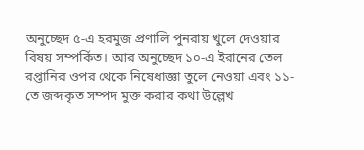অনুচ্ছেদ ৫-এ হরমুজ প্রণালি পুনরায় খুলে দেওয়ার বিষয় সম্পর্কিত। আর অনুচ্ছেদ ১০-এ ইরানের তেল রপ্তানির ওপর থেকে নিষেধাজ্ঞা তুলে নেওয়া এবং ১১-তে জব্দকৃত সম্পদ মুক্ত করার কথা উল্লেখ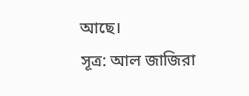আছে।
সূত্র: আল জাজিরা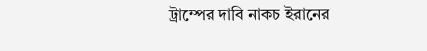ট্রাম্পের দাবি নাকচ ইরানের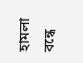হামলা বন্ধে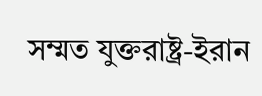সম্মত যুক্তরাষ্ট্র-ইরান